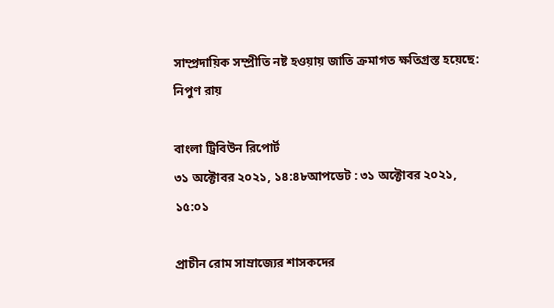সাম্প্রদায়িক সম্প্রীতি নষ্ট হওয়ায় জাতি ক্রমাগত ক্ষতিগ্রস্ত হয়েছে: নিপুণ রায়

বাংলা ট্রিবিউন রিপোর্ট
৩১ অক্টোবর ২০২১, ১৪:৪৮আপডেট : ৩১ অক্টোবর ২০২১, ১৫:০১

প্রাচীন রোম সাম্রাজ্যের শাসকদের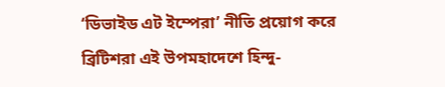‘ডিভাইড এট ইম্পেরা’ নীতি প্রয়োগ করে ব্রিটিশরা এই উপমহাদেশে হিন্দু-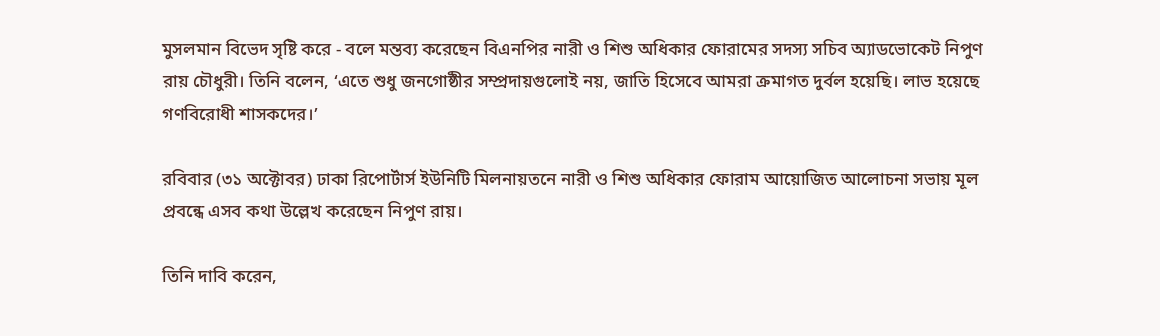মুসলমান বিভেদ সৃষ্টি করে ‑ বলে মন্তব্য করেছেন বিএনপির নারী ও শিশু অধিকার ফোরামের সদস্য সচিব অ্যাডভোকেট নিপুণ রায় চৌধুরী। তিনি বলেন, ‘এতে শুধু জনগোষ্ঠীর সম্প্রদায়গুলোই নয়, জাতি হিসেবে আমরা ক্রমাগত দুর্বল হয়েছি। লাভ হয়েছে গণবিরোধী শাসকদের।’

রবিবার (৩১ অক্টোবর) ঢাকা রিপোর্টার্স ইউনিটি মিলনায়তনে নারী ও শিশু অধিকার ফোরাম আয়োজিত আলোচনা সভায় মূল প্রবন্ধে এসব কথা উল্লেখ করেছেন নিপুণ রায়।

তিনি দাবি করেন,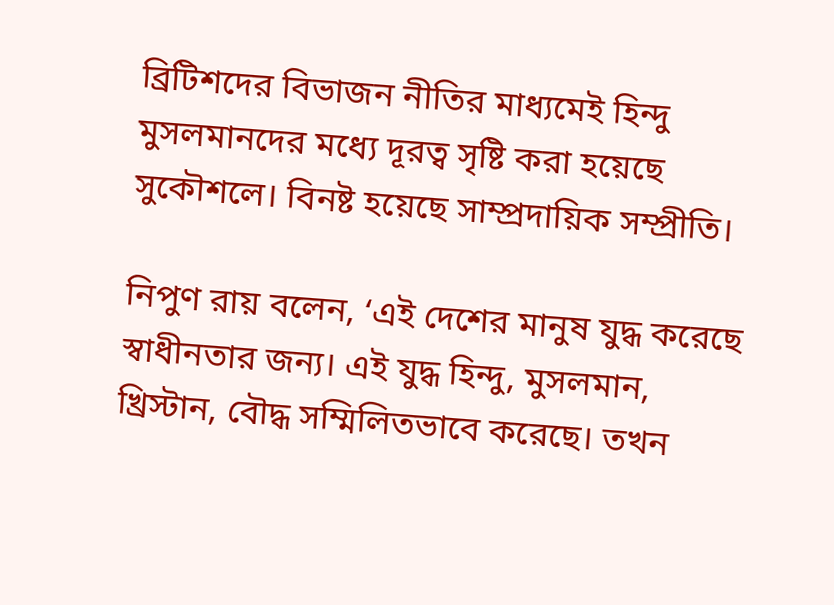ব্রিটিশদের বিভাজন নীতির মাধ্যমেই হিন্দু মুসলমানদের মধ্যে দূরত্ব সৃষ্টি করা হয়েছে সুকৌশলে। বিনষ্ট হয়েছে সাম্প্রদায়িক সম্প্রীতি।

নিপুণ রায় বলেন, ‘এই দেশের মানুষ যুদ্ধ করেছে স্বাধীনতার জন্য। এই যুদ্ধ হিন্দু, মুসলমান, খ্রিস্টান, বৌদ্ধ সম্মিলিতভাবে করেছে। তখন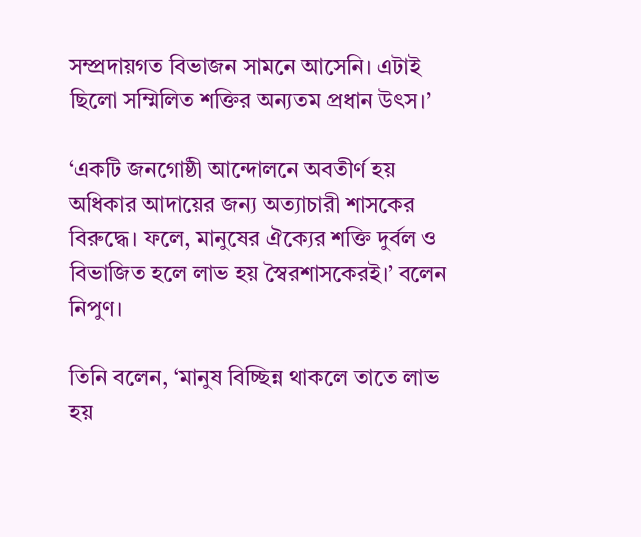সম্প্রদায়গত বিভাজন সামনে আসেনি। এটাই ছিলো সম্মিলিত শক্তির অন্যতম প্রধান উৎস।’

‘একটি জনগোষ্ঠী আন্দোলনে অবতীর্ণ হয় অধিকার আদায়ের জন্য অত্যাচারী শাসকের বিরুদ্ধে। ফলে, মানুষের ঐক্যের শক্তি দুর্বল ও বিভাজিত হলে লাভ হয় স্বৈরশাসকেরই।’ বলেন নিপুণ।

তিনি বলেন, ‘মানুষ বিচ্ছিন্ন থাকলে তাতে লাভ হয়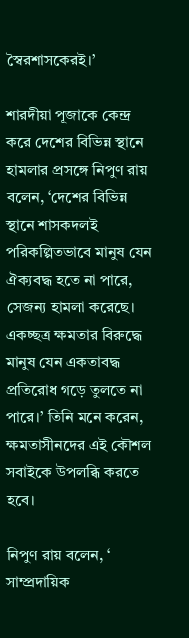স্বৈরশাসকেরই।’

শারদীয়া পূজাকে কেন্দ্র করে দেশের বিভিন্ন স্থানে হামলার প্রসঙ্গে নিপুণ রায় বলেন, ‘দেশের বিভিন্ন স্থানে শাসকদলই পরিকল্পিতভাবে মানুষ যেন ঐক্যবদ্ধ হতে না পারে, সেজন্য হামলা করেছে। একচ্ছত্র ক্ষমতার বিরুদ্ধে মানুষ যেন একতাবদ্ধ প্রতিরোধ গড়ে তুলতে না পারে।’ তিনি মনে করেন, ক্ষমতাসীনদের এই কৌশল সবাইকে উপলব্ধি করতে হবে।

নিপুণ রায় বলেন, ‘ সাম্প্রদায়িক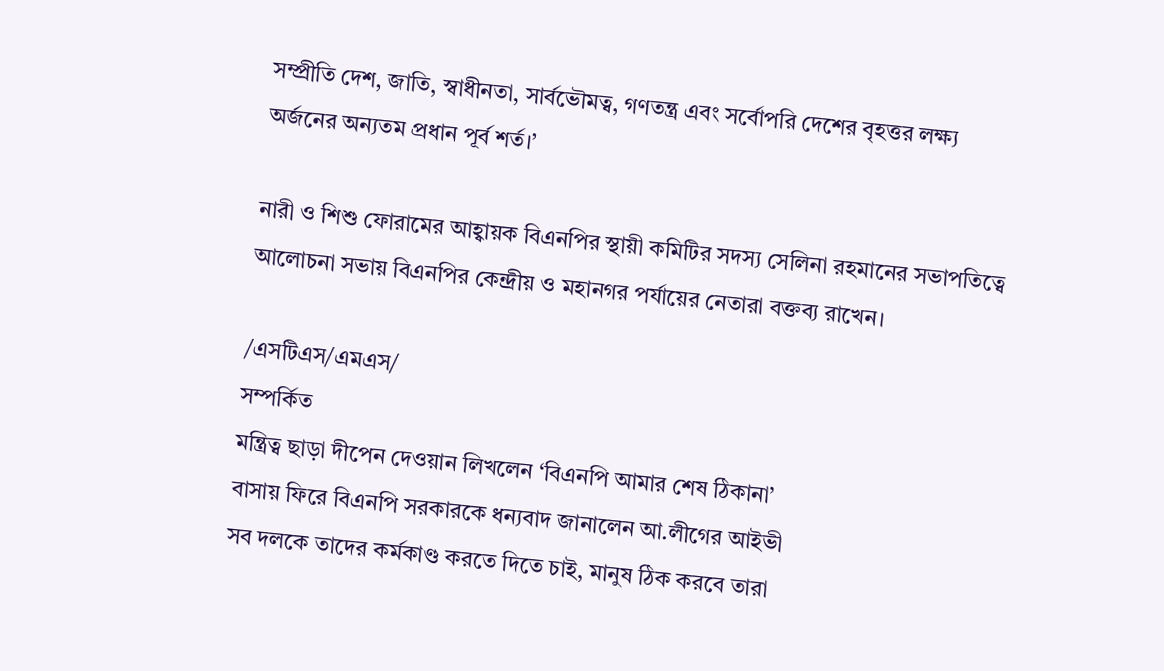সম্প্রীতি দেশ, জাতি, স্বাধীনতা, সার্বভৌমত্ব, গণতন্ত্র এবং সর্বোপরি দেশের বৃহত্তর লক্ষ্য অর্জনের অন্যতম প্রধান পূর্ব শর্ত।’

নারী ও শিশু ফোরামের আহ্বায়ক বিএনপির স্থায়ী কমিটির সদস্য সেলিনা রহমানের সভাপতিত্বে আলোচনা সভায় বিএনপির কেন্দ্রীয় ও মহানগর পর্যায়ের নেতারা বক্তব্য রাখেন।

/এসটিএস/এমএস/
সম্পর্কিত
মন্ত্রিত্ব ছাড়া দীপেন দেওয়ান লিখলেন ‘বিএনপি আমার শেষ ঠিকানা’
বাসায় ফিরে বিএনপি সরকারকে ধন্যবাদ জানালেন আ.লীগের আইভী
সব দলকে তাদের কর্মকাণ্ড করতে দিতে চাই, মানুষ ঠিক করবে তারা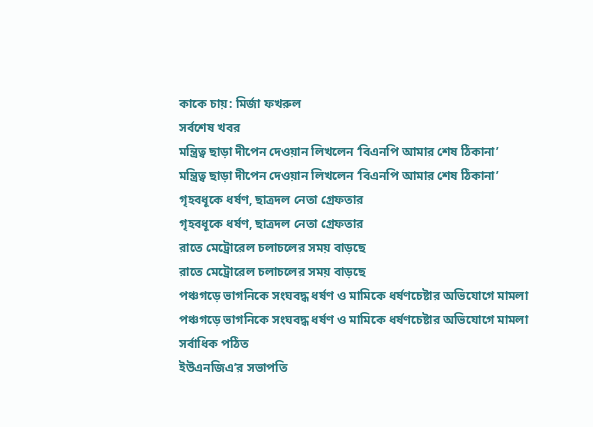কাকে চায়: মির্জা ফখরুল
সর্বশেষ খবর
মন্ত্রিত্ব ছাড়া দীপেন দেওয়ান লিখলেন ‘বিএনপি আমার শেষ ঠিকানা’
মন্ত্রিত্ব ছাড়া দীপেন দেওয়ান লিখলেন ‘বিএনপি আমার শেষ ঠিকানা’
গৃহবধূকে ধর্ষণ, ছাত্রদল নেতা গ্রেফতার
গৃহবধূকে ধর্ষণ, ছাত্রদল নেতা গ্রেফতার
রাতে মেট্রোরেল চলাচলের সময় বাড়ছে
রাতে মেট্রোরেল চলাচলের সময় বাড়ছে
পঞ্চগড়ে ভাগনিকে সংঘবদ্ধ ধর্ষণ ও মামিকে ধর্ষণচেষ্টার অভিযোগে মামলা
পঞ্চগড়ে ভাগনিকে সংঘবদ্ধ ধর্ষণ ও মামিকে ধর্ষণচেষ্টার অভিযোগে মামলা
সর্বাধিক পঠিত
ইউএনজিএ’র সভাপতি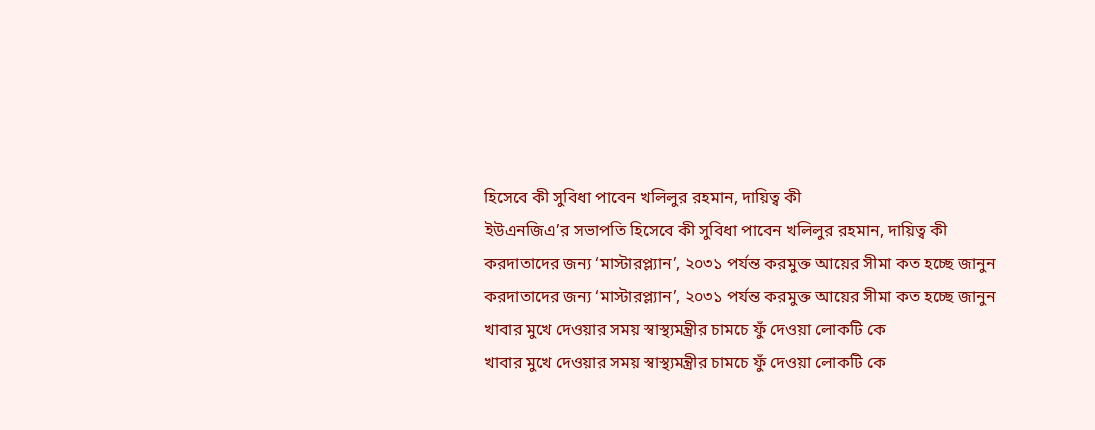হিসেবে কী সুবিধা পাবেন খলিলুর রহমান, দায়িত্ব কী
ইউএনজিএ’র সভাপতি হিসেবে কী সুবিধা পাবেন খলিলুর রহমান, দায়িত্ব কী
করদাতাদের জন্য ‘মাস্টারপ্ল্যান’, ২০৩১ পর্যন্ত করমুক্ত আয়ের সীমা কত হচ্ছে জানুন
করদাতাদের জন্য ‘মাস্টারপ্ল্যান’, ২০৩১ পর্যন্ত করমুক্ত আয়ের সীমা কত হচ্ছে জানুন
খাবার মুখে দেওয়ার সময় স্বাস্থ্যমন্ত্রীর চামচে ফুঁ দেওয়া লোকটি কে
খাবার মুখে দেওয়ার সময় স্বাস্থ্যমন্ত্রীর চামচে ফুঁ দেওয়া লোকটি কে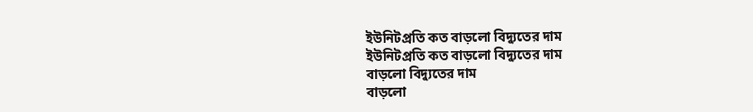ইউনিটপ্রতি কত বাড়লো বিদ্যুতের দাম
ইউনিটপ্রতি কত বাড়লো বিদ্যুতের দাম
বাড়লো বিদ্যুতের দাম
বাড়লো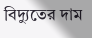বিদ্যুতের দাম